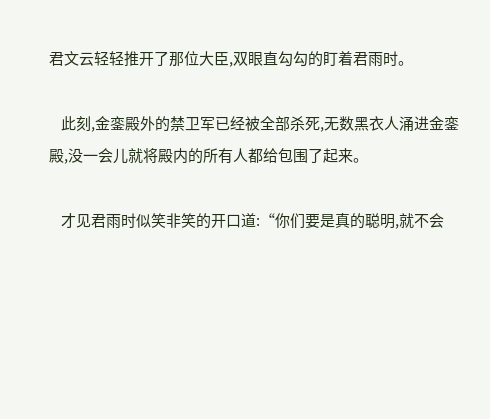君文云轻轻推开了那位大臣,双眼直勾勾的盯着君雨时。

    此刻,金銮殿外的禁卫军已经被全部杀死,无数黑衣人涌进金銮殿,没一会儿就将殿内的所有人都给包围了起来。

    才见君雨时似笑非笑的开口道:“你们要是真的聪明,就不会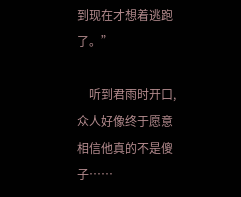到现在才想着逃跑了。”

    听到君雨时开口,众人好像终于愿意相信他真的不是傻子……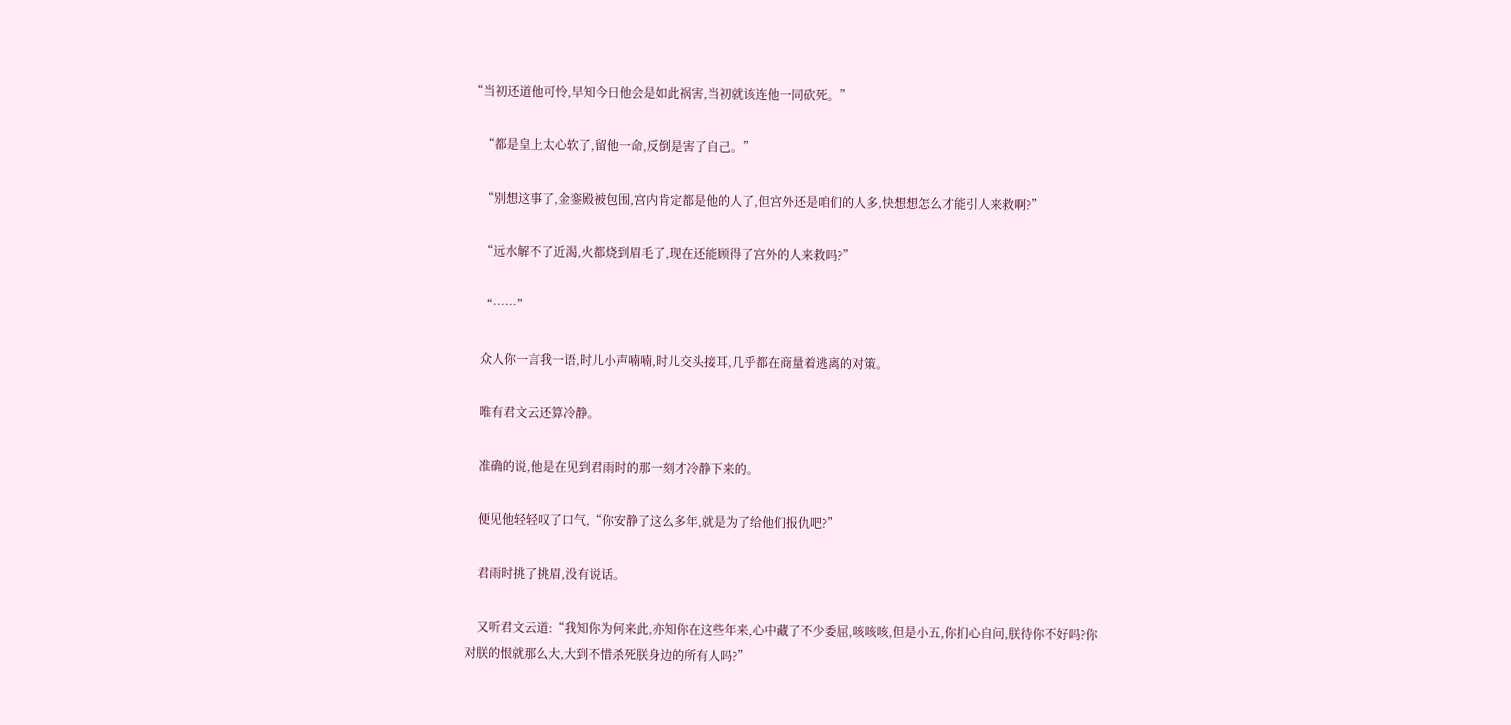“当初还道他可怜,早知今日他会是如此祸害,当初就该连他一同砍死。”

    “都是皇上太心软了,留他一命,反倒是害了自己。”

    “别想这事了,金銮殿被包围,宫内肯定都是他的人了,但宫外还是咱们的人多,快想想怎么才能引人来救啊?”

    “远水解不了近渴,火都烧到眉毛了,现在还能顾得了宫外的人来救吗?”

    “……”

    众人你一言我一语,时儿小声喃喃,时儿交头接耳,几乎都在商量着逃离的对策。

    唯有君文云还算冷静。

    准确的说,他是在见到君雨时的那一刻才冷静下来的。

    便见他轻轻叹了口气,“你安静了这么多年,就是为了给他们报仇吧?”

    君雨时挑了挑眉,没有说话。

    又听君文云道:“我知你为何来此,亦知你在这些年来,心中藏了不少委屈,咳咳咳,但是小五,你扪心自问,朕待你不好吗?你对朕的恨就那么大,大到不惜杀死朕身边的所有人吗?”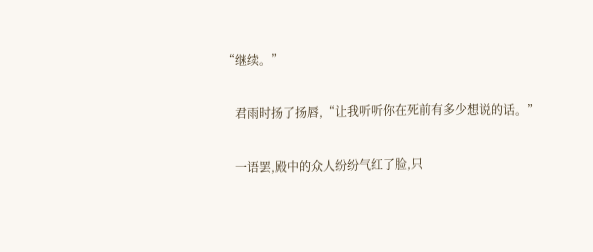“继续。”

    君雨时扬了扬唇,“让我听听你在死前有多少想说的话。”

    一语罢,殿中的众人纷纷气红了脸,只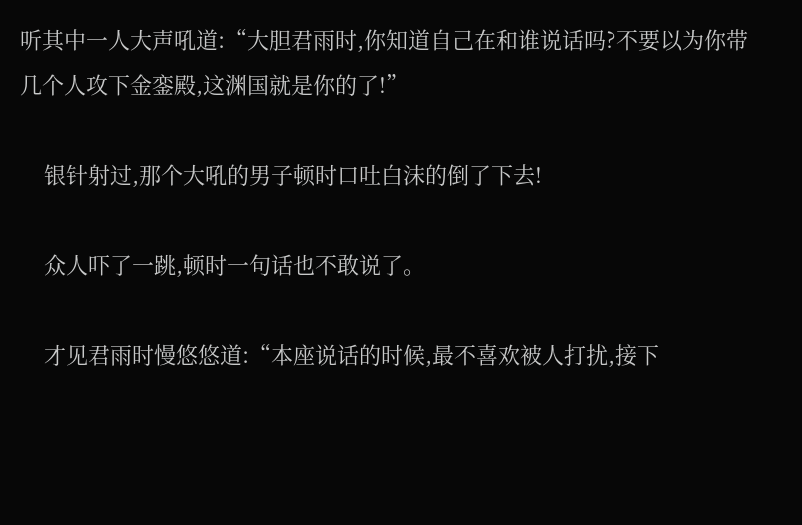听其中一人大声吼道:“大胆君雨时,你知道自己在和谁说话吗?不要以为你带几个人攻下金銮殿,这渊国就是你的了!”

    银针射过,那个大吼的男子顿时口吐白沫的倒了下去!

    众人吓了一跳,顿时一句话也不敢说了。

    才见君雨时慢悠悠道:“本座说话的时候,最不喜欢被人打扰,接下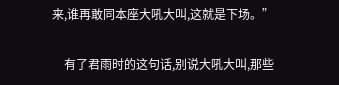来,谁再敢同本座大吼大叫,这就是下场。”

    有了君雨时的这句话,别说大吼大叫,那些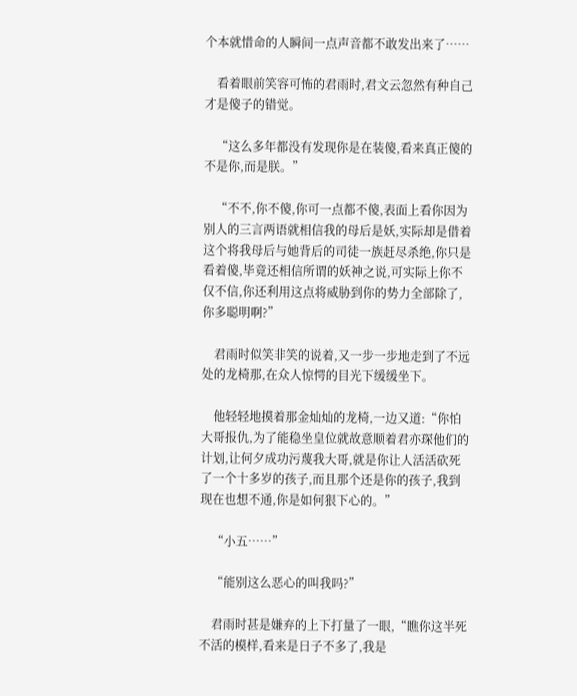个本就惜命的人瞬间一点声音都不敢发出来了……

    看着眼前笑容可怖的君雨时,君文云忽然有种自己才是傻子的错觉。

    “这么多年都没有发现你是在装傻,看来真正傻的不是你,而是朕。”

    “不不,你不傻,你可一点都不傻,表面上看你因为别人的三言两语就相信我的母后是妖,实际却是借着这个将我母后与她背后的司徒一族赶尽杀绝,你只是看着傻,毕竟还相信所谓的妖神之说,可实际上你不仅不信,你还利用这点将威胁到你的势力全部除了,你多聪明啊?”

    君雨时似笑非笑的说着,又一步一步地走到了不远处的龙椅那,在众人惊愕的目光下缓缓坐下。

    他轻轻地摸着那金灿灿的龙椅,一边又道:“你怕大哥报仇,为了能稳坐皇位就故意顺着君亦琛他们的计划,让何夕成功污蔑我大哥,就是你让人活活砍死了一个十多岁的孩子,而且那个还是你的孩子,我到现在也想不通,你是如何狠下心的。”

    “小五……”

    “能别这么恶心的叫我吗?”

    君雨时甚是嫌弃的上下打量了一眼,“瞧你这半死不活的模样,看来是日子不多了,我是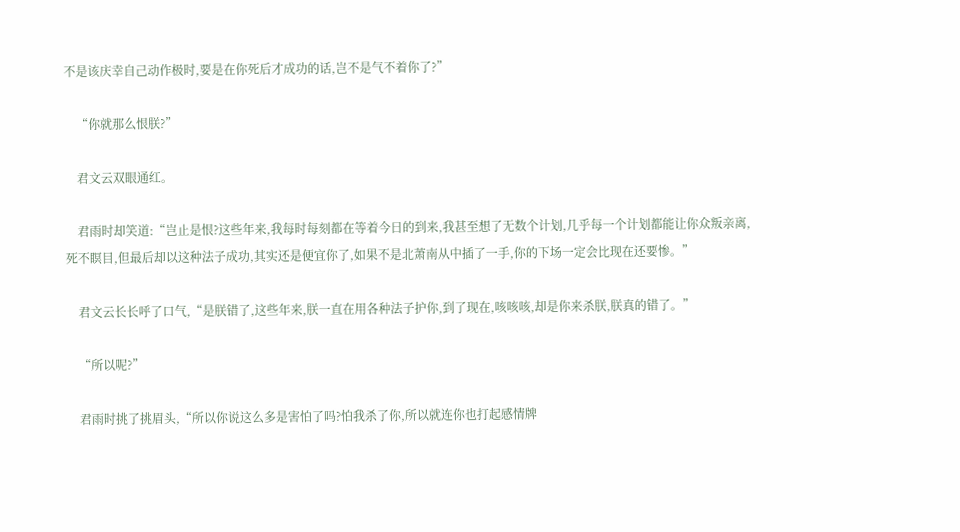不是该庆幸自己动作极时,要是在你死后才成功的话,岂不是气不着你了?”

    “你就那么恨朕?”

    君文云双眼通红。

    君雨时却笑道:“岂止是恨?这些年来,我每时每刻都在等着今日的到来,我甚至想了无数个计划,几乎每一个计划都能让你众叛亲离,死不瞑目,但最后却以这种法子成功,其实还是便宜你了,如果不是北萧南从中插了一手,你的下场一定会比现在还要惨。”

    君文云长长呼了口气,“是朕错了,这些年来,朕一直在用各种法子护你,到了现在,咳咳咳,却是你来杀朕,朕真的错了。”

    “所以呢?”

    君雨时挑了挑眉头,“所以你说这么多是害怕了吗?怕我杀了你,所以就连你也打起感情牌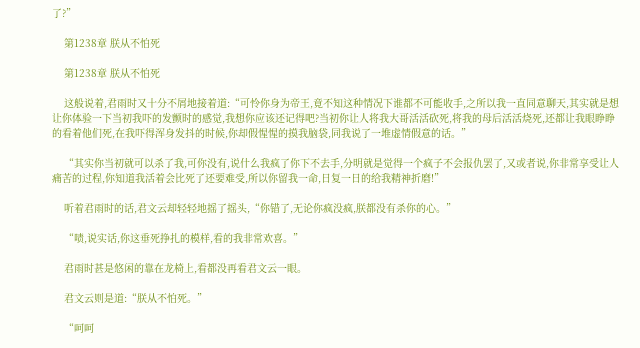了?”

    第1238章 朕从不怕死

    第1238章 朕从不怕死

    这般说着,君雨时又十分不屑地接着道:“可怜你身为帝王,竟不知这种情况下谁都不可能收手,之所以我一直同意聊天,其实就是想让你体验一下当初我吓的发颤时的感觉,我想你应该还记得吧?当初你让人将我大哥活活砍死,将我的母后活活烧死,还都让我眼睁睁的看着他们死,在我吓得浑身发抖的时候,你却假惺惺的摸我脑袋,同我说了一堆虚情假意的话。”

    “其实你当初就可以杀了我,可你没有,说什么我疯了你下不去手,分明就是觉得一个疯子不会报仇罢了,又或者说,你非常享受让人痛苦的过程,你知道我活着会比死了还要难受,所以你留我一命,日复一日的给我精神折磨!”

    听着君雨时的话,君文云却轻轻地摇了摇头,“你错了,无论你疯没疯,朕都没有杀你的心。”

    “啧,说实话,你这垂死挣扎的模样,看的我非常欢喜。”

    君雨时甚是悠闲的靠在龙椅上,看都没再看君文云一眼。

    君文云则是道:“朕从不怕死。”

    “呵呵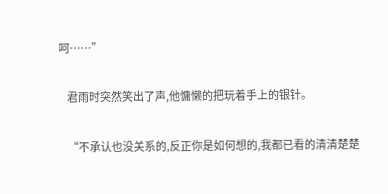呵……”

    君雨时突然笑出了声,他慵懒的把玩着手上的银针。

    “不承认也没关系的,反正你是如何想的,我都已看的清清楚楚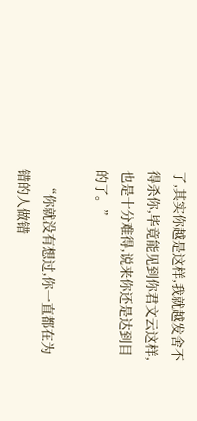了,其实你越是这样,我就越发舍不得杀你,毕竟能见到你君文云这样,也是十分难得,说来你还是达到目的了。”

    “你就没有想过,你一直都在为错的人做错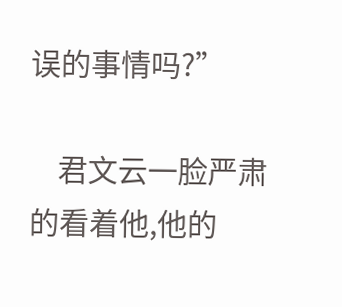误的事情吗?”

    君文云一脸严肃的看着他,他的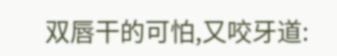双唇干的可怕,又咬牙道: